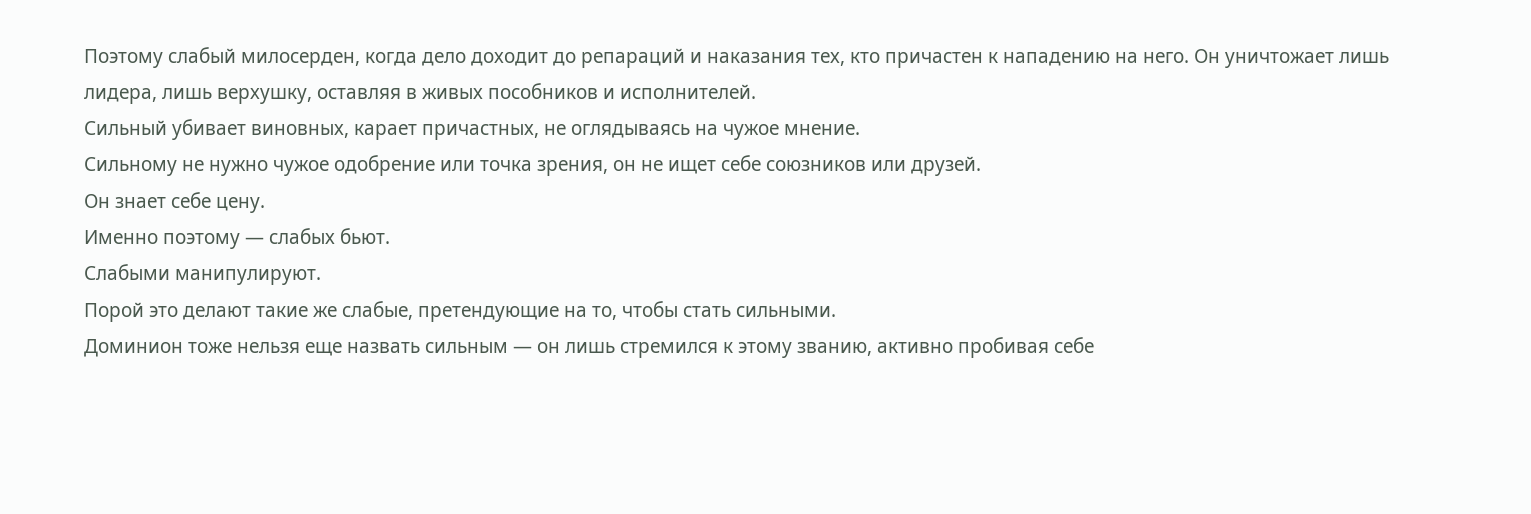Поэтому слабый милосерден, когда дело доходит до репараций и наказания тех, кто причастен к нападению на него. Он уничтожает лишь лидера, лишь верхушку, оставляя в живых пособников и исполнителей.
Сильный убивает виновных, карает причастных, не оглядываясь на чужое мнение.
Сильному не нужно чужое одобрение или точка зрения, он не ищет себе союзников или друзей.
Он знает себе цену.
Именно поэтому — слабых бьют.
Слабыми манипулируют.
Порой это делают такие же слабые, претендующие на то, чтобы стать сильными.
Доминион тоже нельзя еще назвать сильным — он лишь стремился к этому званию, активно пробивая себе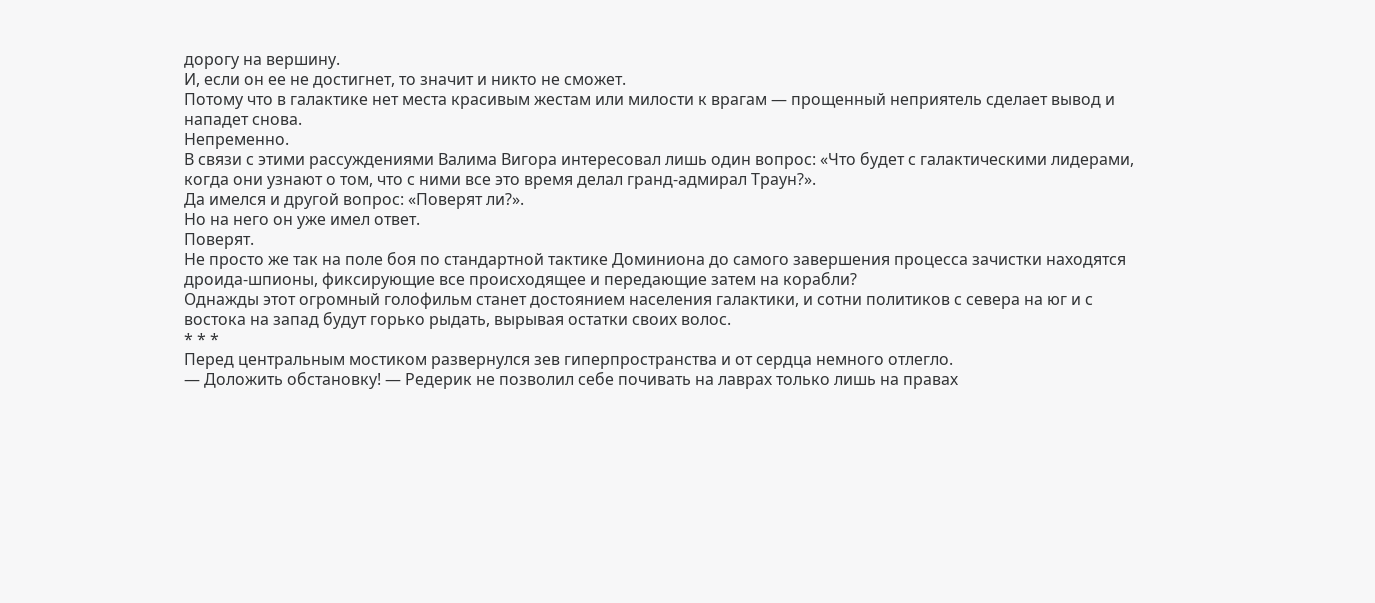дорогу на вершину.
И, если он ее не достигнет, то значит и никто не сможет.
Потому что в галактике нет места красивым жестам или милости к врагам — прощенный неприятель сделает вывод и нападет снова.
Непременно.
В связи с этими рассуждениями Валима Вигора интересовал лишь один вопрос: «Что будет с галактическими лидерами, когда они узнают о том, что с ними все это время делал гранд-адмирал Траун?».
Да имелся и другой вопрос: «Поверят ли?».
Но на него он уже имел ответ.
Поверят.
Не просто же так на поле боя по стандартной тактике Доминиона до самого завершения процесса зачистки находятся дроида-шпионы, фиксирующие все происходящее и передающие затем на корабли?
Однажды этот огромный голофильм станет достоянием населения галактики, и сотни политиков с севера на юг и с востока на запад будут горько рыдать, вырывая остатки своих волос.
* * *
Перед центральным мостиком развернулся зев гиперпространства и от сердца немного отлегло.
— Доложить обстановку! — Редерик не позволил себе почивать на лаврах только лишь на правах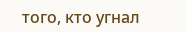того, кто угнал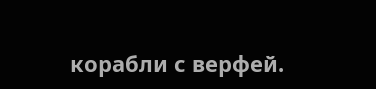корабли с верфей.